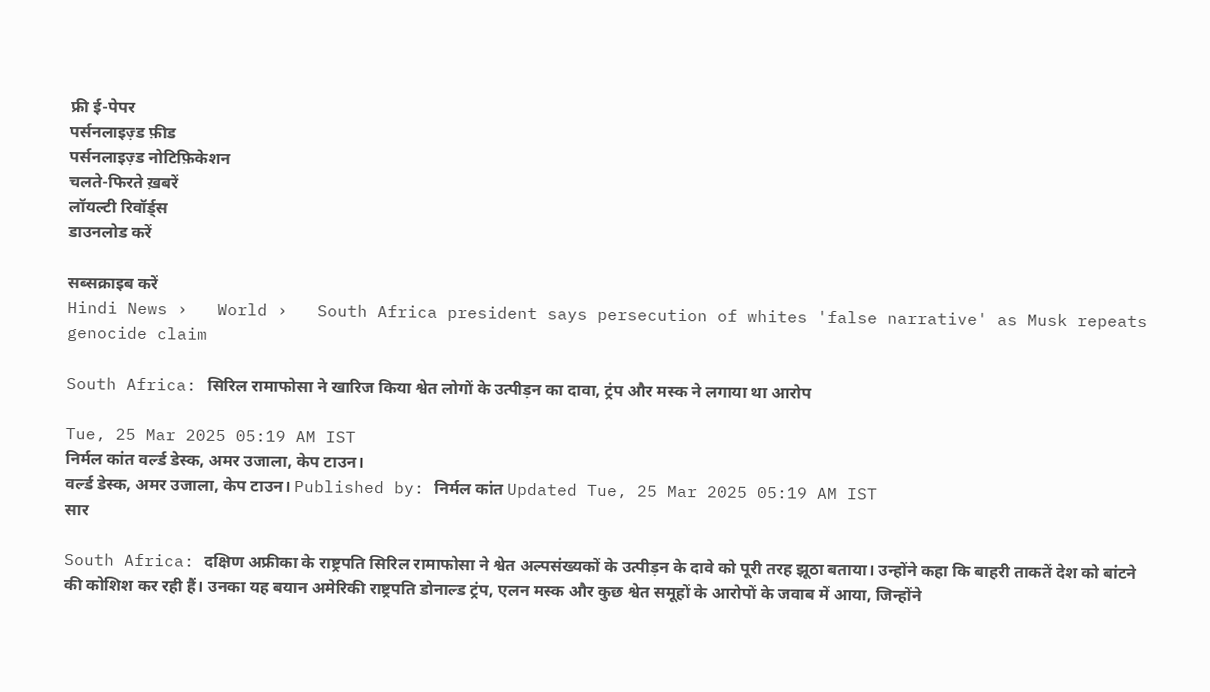फ्री ई-पेपर
पर्सनलाइज़्ड फ़ीड
पर्सनलाइज़्ड नोटिफ़िकेशन
चलते-फिरते ख़बरें
लॉयल्टी रिवॉर्ड्स
डाउनलोड करें

सब्सक्राइब करें
Hindi News ›   World ›   South Africa president says persecution of whites 'false narrative' as Musk repeats genocide claim

South Africa: सिरिल रामाफोसा ने खारिज किया श्वेत लोगों के उत्पीड़न का दावा, ट्रंप और मस्क ने लगाया था आरोप

Tue, 25 Mar 2025 05:19 AM IST
निर्मल कांत वर्ल्ड डेस्क, अमर उजाला, केप टाउन।
वर्ल्ड डेस्क, अमर उजाला, केप टाउन। Published by: निर्मल कांत Updated Tue, 25 Mar 2025 05:19 AM IST
सार

South Africa: दक्षिण अफ्रीका के राष्ट्रपति सिरिल रामाफोसा ने श्वेत अल्पसंख्यकों के उत्पीड़न के दावे को पूरी तरह झूठा बताया। उन्होंने कहा कि बाहरी ताकतें देश को बांटने की कोशिश कर रही हैं। उनका यह बयान अमेरिकी राष्ट्रपति डोनाल्ड ट्रंप, एलन मस्क और कुछ श्वेत समूहों के आरोपों के जवाब में आया, जिन्होंने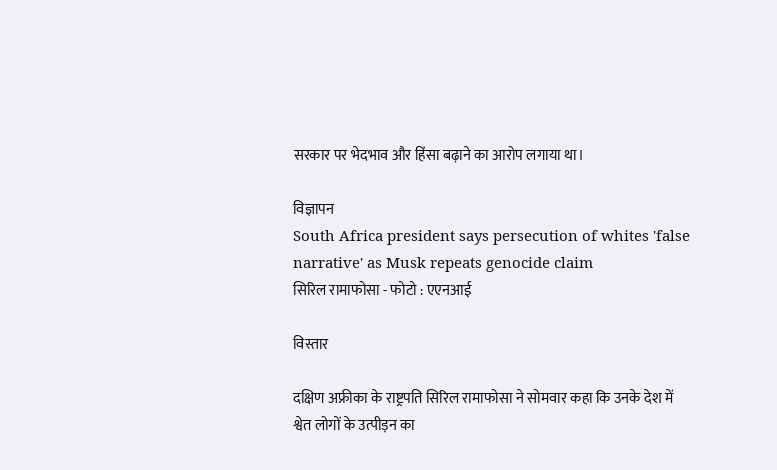सरकार पर भेदभाव और हिंसा बढ़ाने का आरोप लगाया था।

विज्ञापन
South Africa president says persecution of whites 'false narrative' as Musk repeats genocide claim
सिरिल रामाफोसा - फोटो : एएनआई

विस्तार

दक्षिण अफ्रीका के राष्ट्रपति सिरिल रामाफोसा ने सोमवार कहा कि उनके देश में श्वेत लोगों के उत्पीड़न का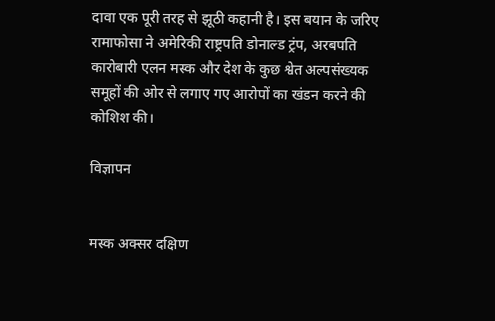दावा एक पूरी तरह से झूठी कहानी है। इस बयान के जरिए रामाफोसा ने अमेरिकी राष्ट्रपति डोनाल्ड ट्रंप, अरबपति कारोबारी एलन मस्क और देश के कुछ श्वेत अल्पसंख्यक समूहों की ओर से लगाए गए आरोपों का खंडन करने की कोशिश की।

विज्ञापन


मस्क अक्सर दक्षिण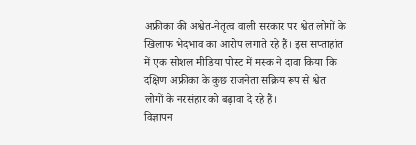अफ्रीका की अश्वेत-नेतृत्व वाली सरकार पर श्वेत लोगों के खिलाफ भेदभाव का आरोप लगाते रहे हैं। इस सप्ताहांत में एक सोशल मीडिया पोस्ट में मस्क ने दावा किया कि दक्षिण अफ्रीका के कुछ राजनेता सक्रिय रूप से श्वेत लोगों के नरसंहार को बढ़ावा दे रहे हैं।
विज्ञापन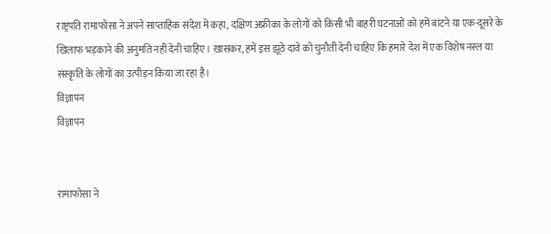राष्ट्रपति रामाफोसा ने अपने साप्ताहिक संदेश में कहा, दक्षिण अफ्रीका के लोगों को किसी भी बाहरी घटनाओं को हमें बांटने या एक-दूसरे के खिलाफ भड़काने की अनुमति नहीं देनी चाहिए। खासकर, हमें इस झूठे दावे को चुनौती देनी चाहिए कि हमारे देश में एक विशेष नस्ल या संस्कृति के लोगों का उत्पीड़न किया जा रहा है।
विज्ञापन
विज्ञापन


रामाफोसा ने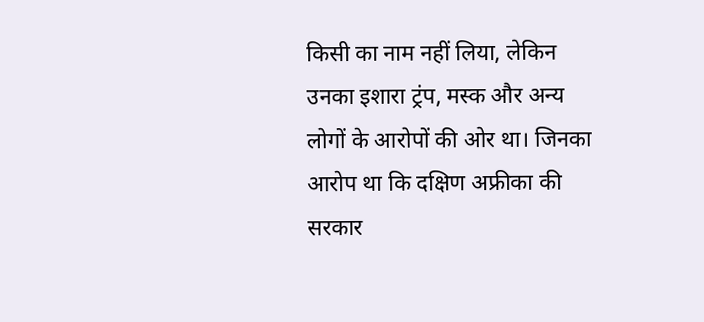किसी का नाम नहीं लिया, लेकिन उनका इशारा ट्रंप, मस्क और अन्य लोगों के आरोपों की ओर था। जिनका आरोप था कि दक्षिण अफ्रीका की सरकार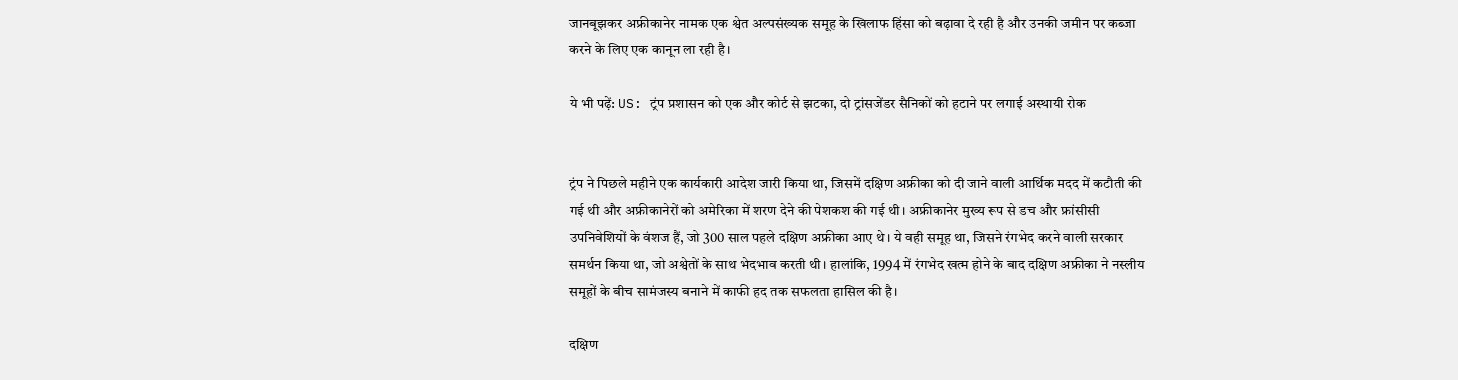जानबूझकर अफ्रीकानेर नामक एक श्वेत अल्पसंख्यक समूह के खिलाफ हिंसा को बढ़ावा दे रही है और उनकी जमीन पर कब्जा करने के लिए एक कानून ला रही है।

ये भी पढ़ें: US: ट्रंप प्रशासन को एक और कोर्ट से झटका, दो ट्रांसजेंडर सैनिकों को हटाने पर लगाई अस्थायी रोक


ट्रंप ने पिछले महीने एक कार्यकारी आदेश जारी किया था, जिसमें दक्षिण अफ्रीका को दी जाने वाली आर्थिक मदद में कटौती की गई थी और अफ्रीकानेरों को अमेरिका में शरण देने की पेशकश की गई थी। अफ्रीकानेर मुख्य रूप से डच और फ्रांसीसी उपनिवेशियों के वंशज हैं, जो 300 साल पहले दक्षिण अफ्रीका आए थे। ये वही समूह था, जिसने रंगभेद करने वाली सरकार समर्थन किया था, जो अश्वेतों के साथ भेदभाव करती थी। हालांकि, 1994 में रंगभेद खत्म होने के बाद दक्षिण अफ्रीका ने नस्लीय समूहों के बीच सामंजस्य बनाने में काफी हद तक सफलता हासिल की है।

दक्षिण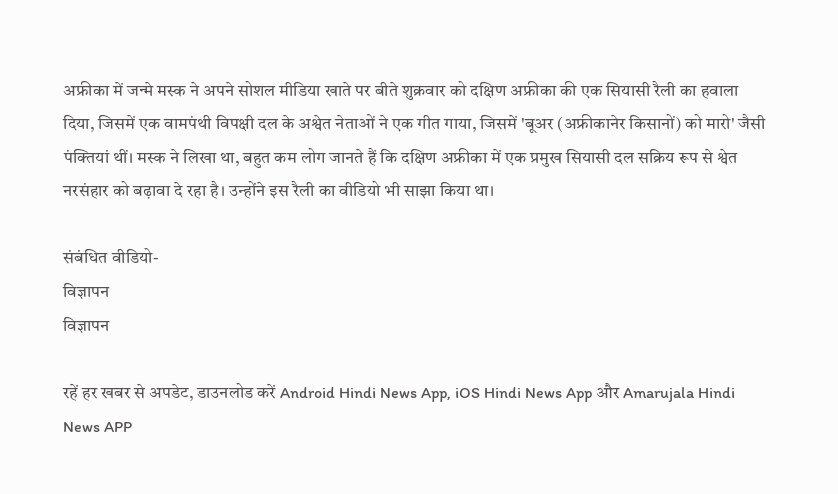अफ्रीका में जन्मे मस्क ने अपने सोशल मीडिया खाते पर बीते शुक्रवार को दक्षिण अफ्रीका की एक सियासी रैली का हवाला दिया, जिसमें एक वामपंथी विपक्षी दल के अश्वेत नेताओं ने एक गीत गाया, जिसमें 'बूअर (अफ्रीकानेर किसानों) को मारो' जैसी पंक्तियां थीं। मस्क ने लिखा था, बहुत कम लोग जानते हैं कि दक्षिण अफ्रीका में एक प्रमुख सियासी दल सक्रिय रूप से श्वेत नरसंहार को बढ़ावा दे रहा है। उन्होंने इस रैली का वीडियो भी साझा किया था।

संबंधित वीडियो-
विज्ञापन
विज्ञापन

रहें हर खबर से अपडेट, डाउनलोड करें Android Hindi News App, iOS Hindi News App और Amarujala Hindi News APP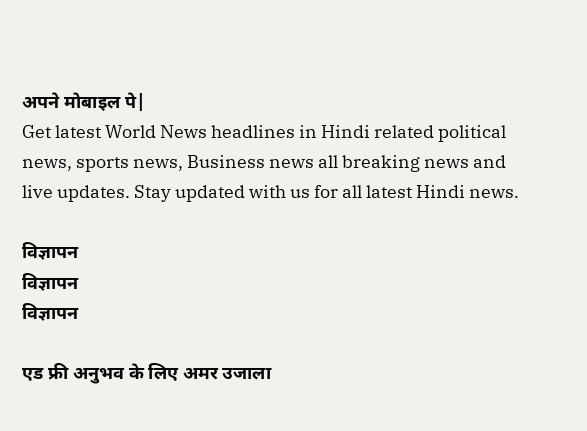अपने मोबाइल पे|
Get latest World News headlines in Hindi related political news, sports news, Business news all breaking news and live updates. Stay updated with us for all latest Hindi news.

विज्ञापन
विज्ञापन
विज्ञापन

एड फ्री अनुभव के लिए अमर उजाला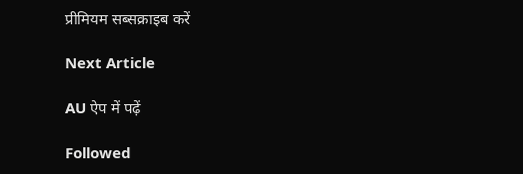प्रीमियम सब्सक्राइब करें

Next Article

AU ऐप में पढ़ें

Followed